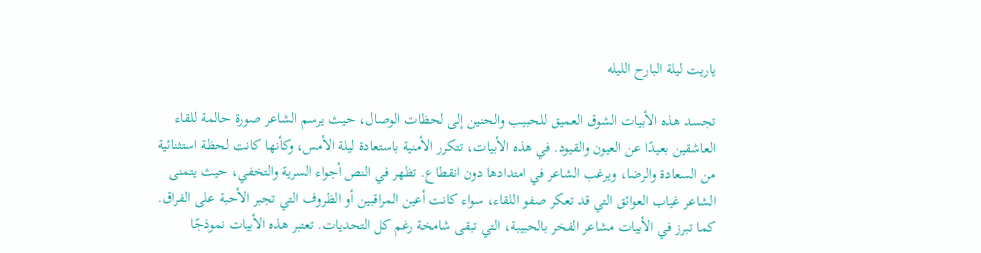ياريت ليلة البارح الليله

تجسد هذه الأبيات الشوق العميق للحبيب والحنين إلى لحظات الوصال، حيث يرسم الشاعر صورة حالمة للقاء العاشقين بعيدًا عن العيون والقيود. في هذه الأبيات، تتكرر الأمنية باستعادة ليلة الأمس، وكأنها كانت لحظة استثنائية من السعادة والرضا، ويرغب الشاعر في امتدادها دون انقطاع. تظهر في النص أجواء السرية والتخفي، حيث يتمنى الشاعر غياب العوائق التي قد تعكر صفو اللقاء، سواء كانت أعين المراقبين أو الظروف التي تجبر الأحبة على الفراق. كما تبرز في الأبيات مشاعر الفخر بالحبيبة، التي تبقى شامخة رغم كل التحديات. تعتبر هذه الأبيات نموذجًا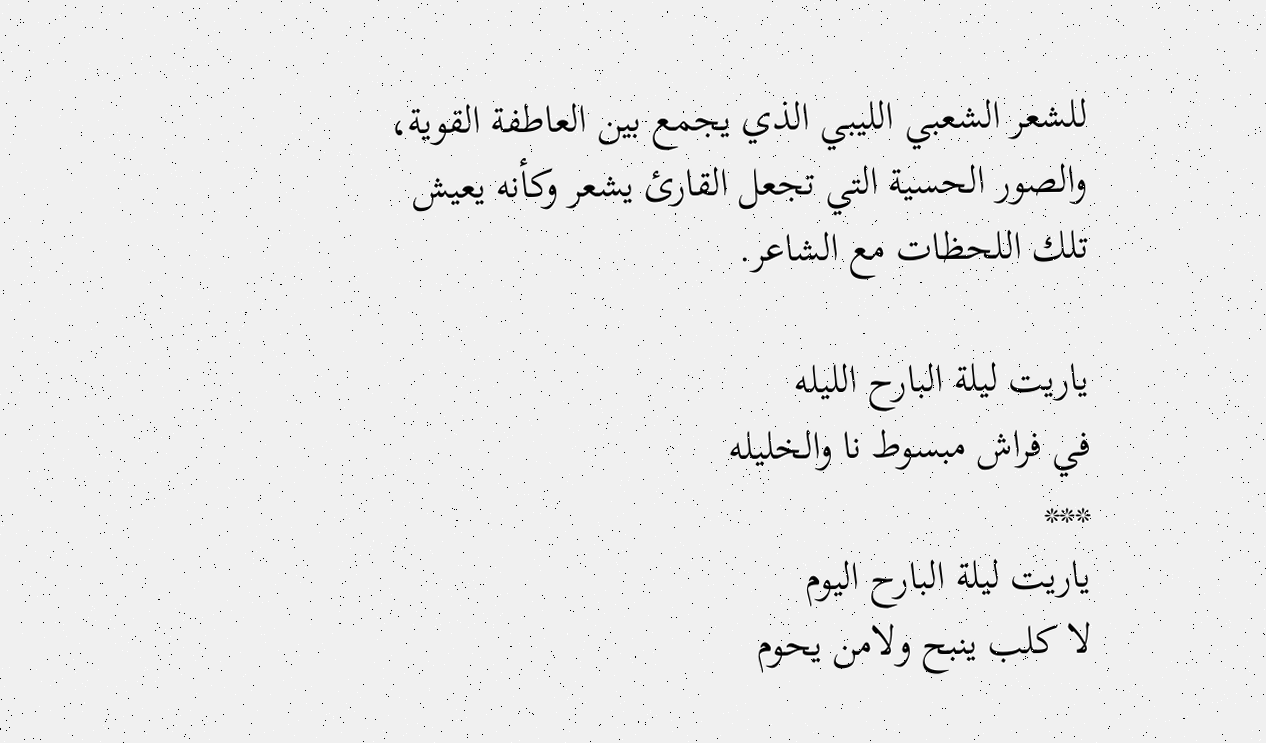للشعر الشعبي الليبي الذي يجمع بين العاطفة القوية، والصور الحسية التي تجعل القارئ يشعر وكأنه يعيش تلك اللحظات مع الشاعر.

ياريت ليلة البارح الليله
في فراش مبسوط نا والخليله
***
ياريت ليلة البارح اليوم
لا كلب ينبح ولامن يحوم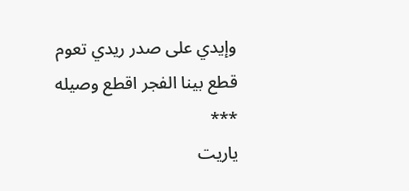وإيدي على صدر ريدي تعوم
قطع بينا الفجر اقطع وصيله
***
ياريت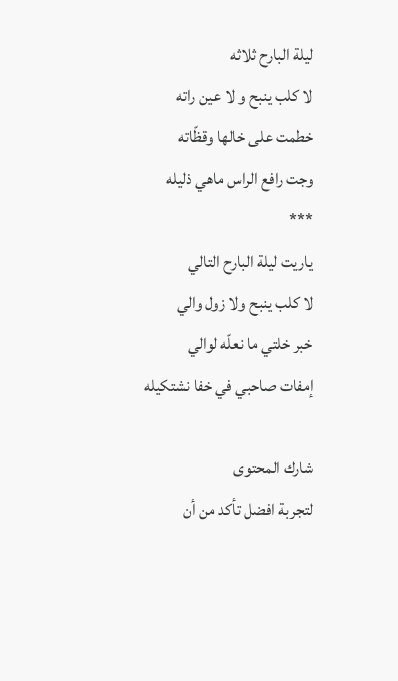ليلة البارح ثلاثه
لا كلب ينبح و لا عين راته
خطمت على خالها وقظّاته
وجت رافع الراس ماهي ذليله
***
ياريت ليلة البارح التالي
لا كلب ينبح ولا زول والي
خبر خلتي ما نعلّه لوالي
إمفات صاحبي في خفا نشتكيله

شارك المحتوى
لتجربة افضل تأكد من أن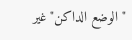"الوضع الداكن" غير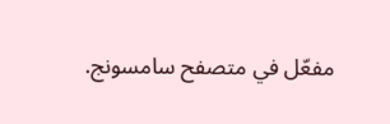مفعّل في متصفح سامسونج.